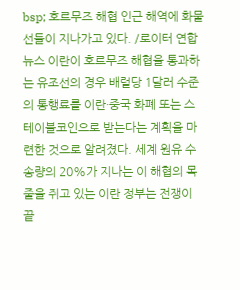bsp; 호르무즈 해협 인근 해역에 화물선들이 지나가고 있다. /로이터 연합뉴스 이란이 호르무즈 해협을 통과하는 유조선의 경우 배럴당 1달러 수준의 통행료를 이란·중국 화폐 또는 스테이블코인으로 받는다는 계획을 마련한 것으로 알려졌다. 세계 원유 수송량의 20%가 지나는 이 해협의 목줄을 쥐고 있는 이란 정부는 전쟁이 끝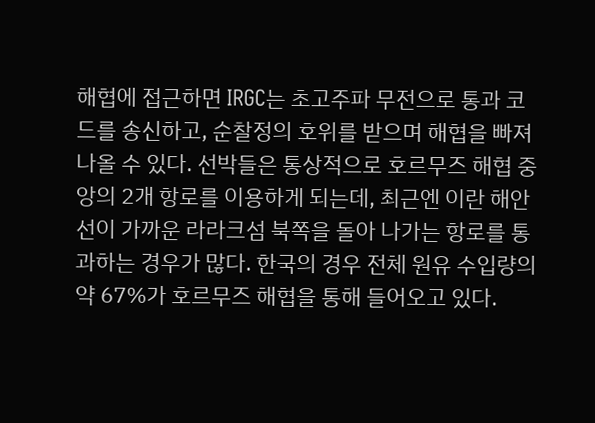해협에 접근하면 IRGC는 초고주파 무전으로 통과 코드를 송신하고, 순찰정의 호위를 받으며 해협을 빠져나올 수 있다. 선박들은 통상적으로 호르무즈 해협 중앙의 2개 항로를 이용하게 되는데, 최근엔 이란 해안선이 가까운 라라크섬 북쪽을 돌아 나가는 항로를 통과하는 경우가 많다. 한국의 경우 전체 원유 수입량의 약 67%가 호르무즈 해협을 통해 들어오고 있다.